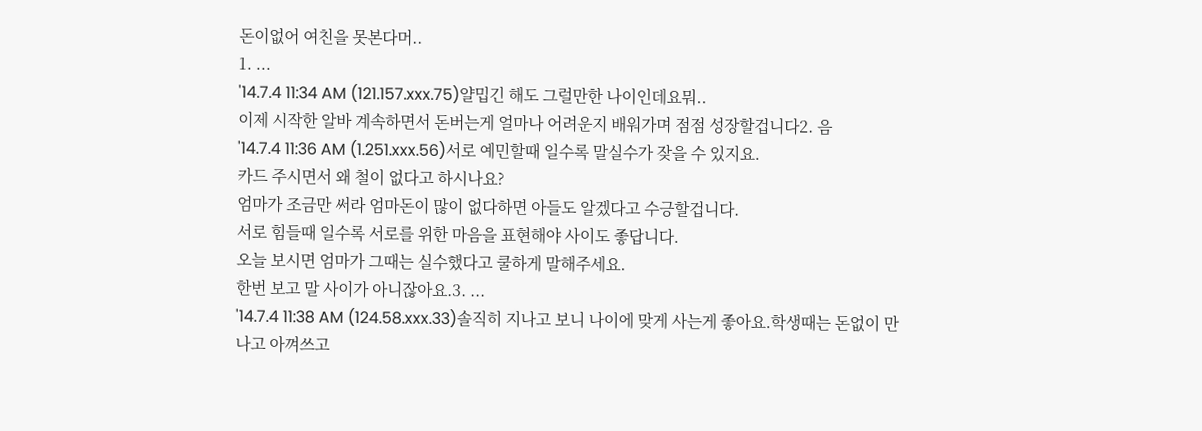돈이없어 여친을 못본다머..
1. ...
'14.7.4 11:34 AM (121.157.xxx.75)얄밉긴 해도 그럴만한 나이인데요뭐..
이제 시작한 알바 계속하면서 돈버는게 얼마나 어려운지 배워가며 점점 성장할겁니다2. 음
'14.7.4 11:36 AM (1.251.xxx.56)서로 예민할때 일수록 말실수가 잦을 수 있지요.
카드 주시면서 왜 철이 없다고 하시나요?
엄마가 조금만 써라 엄마돈이 많이 없다하면 아들도 알겠다고 수긍할겁니다.
서로 힘들때 일수록 서로를 위한 마음을 표현해야 사이도 좋답니다.
오늘 보시면 엄마가 그때는 실수했다고 쿨하게 말해주세요.
한번 보고 말 사이가 아니잖아요.3. ...
'14.7.4 11:38 AM (124.58.xxx.33)솔직히 지나고 보니 나이에 맞게 사는게 좋아요.학생때는 돈없이 만나고 아껴쓰고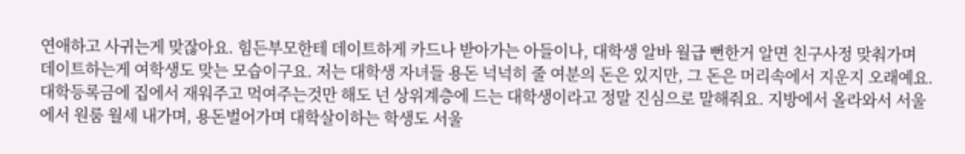연애하고 사귀는게 맞잖아요. 힘든부모한테 데이트하게 카드나 받아가는 아들이나, 대학생 알바 월급 뻔한거 알면 친구사정 맞춰가며 데이트하는게 여학생도 맞는 모습이구요. 저는 대학생 자녀들 용돈 넉넉히 줄 여분의 돈은 있지만, 그 돈은 머리속에서 지운지 오래예요. 대학등록금에 집에서 재워주고 먹여주는것만 해도 넌 상위계층에 드는 대학생이라고 정말 진심으로 말해줘요. 지방에서 올라와서 서울에서 원룸 월세 내가며, 용돈벌어가며 대학살이하는 학생도 서울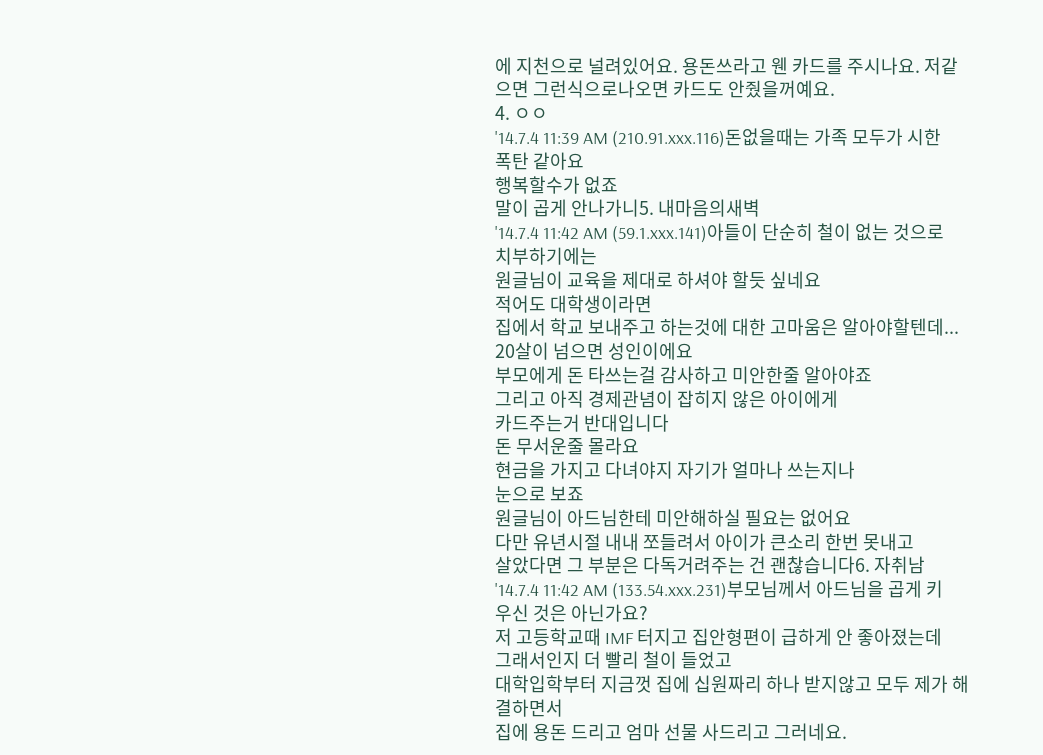에 지천으로 널려있어요. 용돈쓰라고 웬 카드를 주시나요. 저같으면 그런식으로나오면 카드도 안줬을꺼예요.
4. ㅇㅇ
'14.7.4 11:39 AM (210.91.xxx.116)돈없을때는 가족 모두가 시한폭탄 같아요
행복할수가 없죠
말이 곱게 안나가니5. 내마음의새벽
'14.7.4 11:42 AM (59.1.xxx.141)아들이 단순히 철이 없는 것으로 치부하기에는
원글님이 교육을 제대로 하셔야 할듯 싶네요
적어도 대학생이라면
집에서 학교 보내주고 하는것에 대한 고마움은 알아야할텐데...
20살이 넘으면 성인이에요
부모에게 돈 타쓰는걸 감사하고 미안한줄 알아야죠
그리고 아직 경제관념이 잡히지 않은 아이에게
카드주는거 반대입니다
돈 무서운줄 몰라요
현금을 가지고 다녀야지 자기가 얼마나 쓰는지나
눈으로 보죠
원글님이 아드님한테 미안해하실 필요는 없어요
다만 유년시절 내내 쪼들려서 아이가 큰소리 한번 못내고
살았다면 그 부분은 다독거려주는 건 괜찮습니다6. 자취남
'14.7.4 11:42 AM (133.54.xxx.231)부모님께서 아드님을 곱게 키우신 것은 아닌가요?
저 고등학교때 IMF 터지고 집안형편이 급하게 안 좋아졌는데
그래서인지 더 빨리 철이 들었고
대학입학부터 지금껏 집에 십원짜리 하나 받지않고 모두 제가 해결하면서
집에 용돈 드리고 엄마 선물 사드리고 그러네요.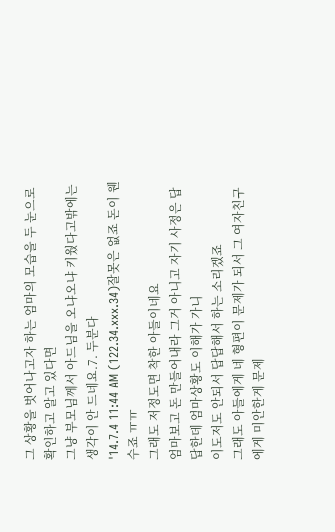그 상황을 벗어나고자 하는 엄마의 모습을 두 눈으로 확인하고 알고 있다면
그냥 부모님께서 아드님을 오냐오냐 키웠다고밖에는 생각이 안 드네요.7. 두분다
'14.7.4 11:44 AM (122.34.xxx.34)잘못은 없죠 돈이 웬수죠 ㅠㅠ
그래도 저정도면 착한 아들이네요
엄마보고 돈 만들어내라 그거 아니고 자기 사정은 답답한데 엄마상황도 이해가 가니
이도저도 안되서 답답해서 하는 소리겠죠
그래도 아들에게 네 형편이 문제가 되서 그 여자친구에게 미안한게 문제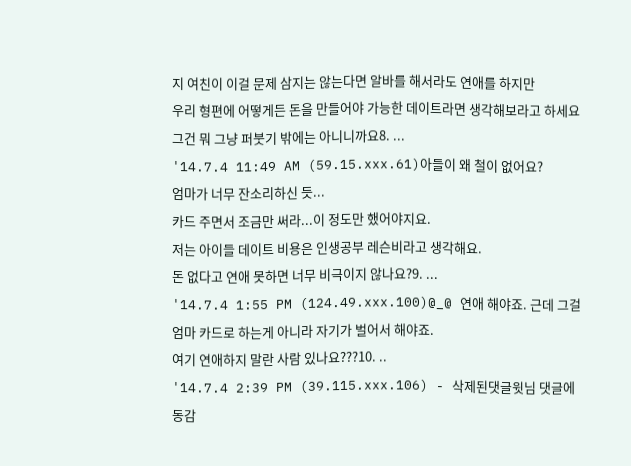지 여친이 이걸 문제 삼지는 않는다면 알바를 해서라도 연애를 하지만
우리 형편에 어떻게든 돈을 만들어야 가능한 데이트라면 생각해보라고 하세요
그건 뭐 그냥 퍼붓기 밖에는 아니니까요8. ...
'14.7.4 11:49 AM (59.15.xxx.61)아들이 왜 철이 없어요?
엄마가 너무 잔소리하신 듯...
카드 주면서 조금만 써라...이 정도만 했어야지요.
저는 아이들 데이트 비용은 인생공부 레슨비라고 생각해요.
돈 없다고 연애 못하면 너무 비극이지 않나요?9. ...
'14.7.4 1:55 PM (124.49.xxx.100)@_@ 연애 해야죠. 근데 그걸 엄마 카드로 하는게 아니라 자기가 벌어서 해야죠.
여기 연애하지 말란 사람 있나요???10. ..
'14.7.4 2:39 PM (39.115.xxx.106) - 삭제된댓글윗님 댓글에 동감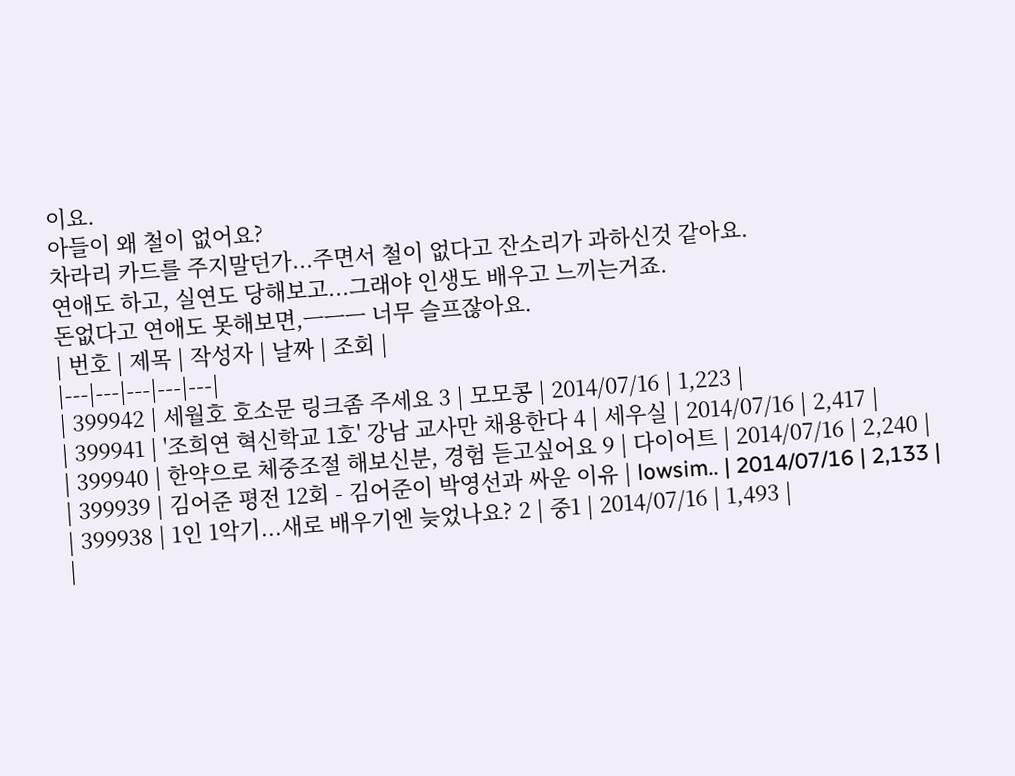이요.
아들이 왜 철이 없어요?
차라리 카드를 주지말던가...주면서 철이 없다고 잔소리가 과하신것 같아요.
연애도 하고, 실연도 당해보고...그래야 인생도 배우고 느끼는거죠.
돈없다고 연애도 못해보면,ㅡㅡㅡ 너무 슬프잖아요.
| 번호 | 제목 | 작성자 | 날짜 | 조회 |
|---|---|---|---|---|
| 399942 | 세월호 호소문 링크좀 주세요 3 | 모모콩 | 2014/07/16 | 1,223 |
| 399941 | '조희연 혁신학교 1호' 강남 교사만 채용한다 4 | 세우실 | 2014/07/16 | 2,417 |
| 399940 | 한약으로 체중조절 해보신분, 경험 듣고싶어요 9 | 다이어트 | 2014/07/16 | 2,240 |
| 399939 | 김어준 평전 12회 - 김어준이 박영선과 싸운 이유 | lowsim.. | 2014/07/16 | 2,133 |
| 399938 | 1인 1악기...새로 배우기엔 늦었나요? 2 | 중1 | 2014/07/16 | 1,493 |
|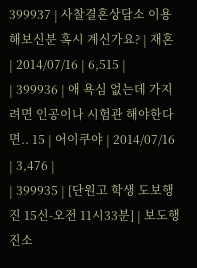399937 | 사찰결혼상담소 이용해보신분 혹시 계신가요? | 재혼 | 2014/07/16 | 6,515 |
| 399936 | 애 욕심 없는데 가지려면 인공이나 시험관 해야한다면.. 15 | 어이쿠야 | 2014/07/16 | 3,476 |
| 399935 | [단원고 학생 도보행진 15신-오전 11시33분] | 보도행진소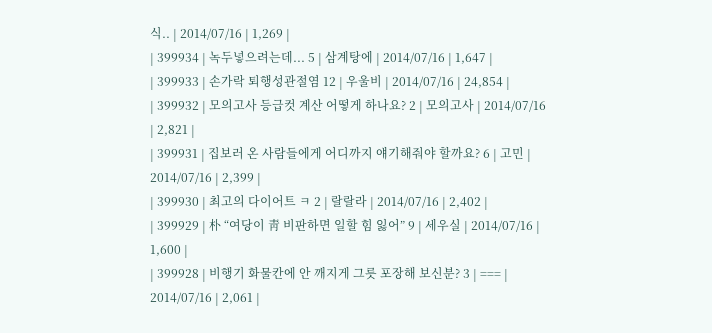식.. | 2014/07/16 | 1,269 |
| 399934 | 녹두넣으려는데... 5 | 삼계탕에 | 2014/07/16 | 1,647 |
| 399933 | 손가락 퇴행성관절염 12 | 우울비 | 2014/07/16 | 24,854 |
| 399932 | 모의고사 등급컷 계산 어떻게 하나요? 2 | 모의고사 | 2014/07/16 | 2,821 |
| 399931 | 집보러 온 사람들에게 어디까지 얘기해줘야 할까요? 6 | 고민 | 2014/07/16 | 2,399 |
| 399930 | 최고의 다이어트 ㅋ 2 | 랄랄라 | 2014/07/16 | 2,402 |
| 399929 | 朴 “여당이 靑 비판하면 일할 힘 잃어” 9 | 세우실 | 2014/07/16 | 1,600 |
| 399928 | 비행기 화물칸에 안 깨지게 그릇 포장해 보신분? 3 | === | 2014/07/16 | 2,061 |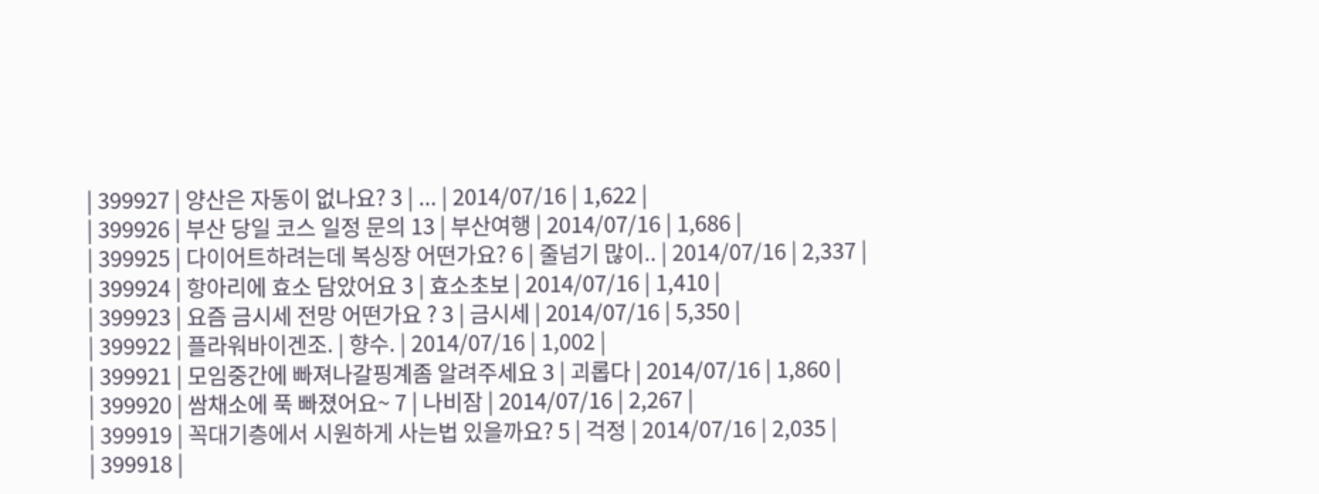| 399927 | 양산은 자동이 없나요? 3 | ... | 2014/07/16 | 1,622 |
| 399926 | 부산 당일 코스 일정 문의 13 | 부산여행 | 2014/07/16 | 1,686 |
| 399925 | 다이어트하려는데 복싱장 어떤가요? 6 | 줄넘기 많이.. | 2014/07/16 | 2,337 |
| 399924 | 항아리에 효소 담았어요 3 | 효소초보 | 2014/07/16 | 1,410 |
| 399923 | 요즘 금시세 전망 어떤가요 ? 3 | 금시세 | 2014/07/16 | 5,350 |
| 399922 | 플라워바이겐조. | 향수. | 2014/07/16 | 1,002 |
| 399921 | 모임중간에 빠져나갈핑계좀 알려주세요 3 | 괴롭다 | 2014/07/16 | 1,860 |
| 399920 | 쌈채소에 푹 빠졌어요~ 7 | 나비잠 | 2014/07/16 | 2,267 |
| 399919 | 꼭대기층에서 시원하게 사는법 있을까요? 5 | 걱정 | 2014/07/16 | 2,035 |
| 399918 |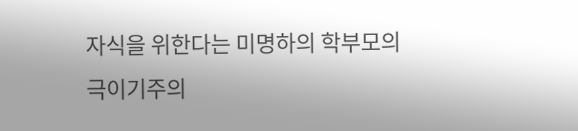자식을 위한다는 미명하의 학부모의 극이기주의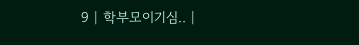9 | 학부모이기심.. |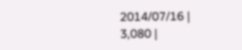2014/07/16 | 3,080 |